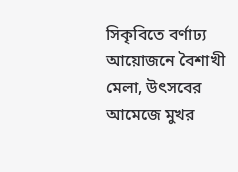সিকৃবিতে বর্ণাঢ্য আয়োজনে বৈশাখী মেলা, উৎসবের আমেজে মুখর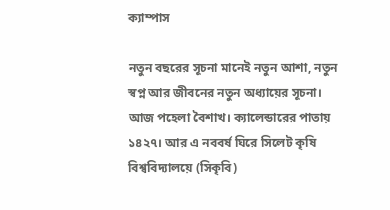ক্যাম্পাস

নতুন বছরের সূচনা মানেই নতুন আশা, নতুন স্বপ্ন আর জীবনের নতুন অধ্যায়ের সূচনা। আজ পহেলা বৈশাখ। ক্যালেন্ডারের পাতায় ১৪২৭। আর এ নববর্ষ ঘিরে সিলেট কৃষি বিশ্ববিদ্যালয়ে (সিকৃবি)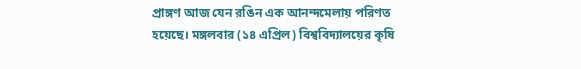প্রাঙ্গণ আজ যেন রঙিন এক আনন্দমেলায় পরিণত হয়েছে। মঙ্গলবার (১৪ এপ্রিল) বিশ্ববিদ্যালয়ের কৃষি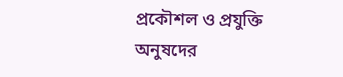প্রকৌশল ও প্রযুক্তি অনুষদের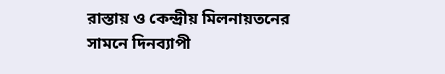রাস্তায় ও কেন্দ্রীয় মিলনায়তনের সামনে দিনব্যাপী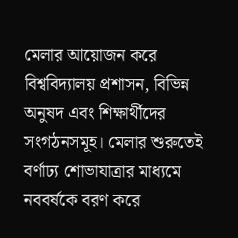মেলার আয়োজন করে বিশ্ববিদ্যালয় প্রশাসন, বিভিন্ন অনুষদ এবং শিক্ষার্থীদের সংগঠনসমূহ। মেলার শুরুতেই বর্ণাঢ্য শোভাযাত্রার মাধ্যমে নববর্ষকে বরণ করে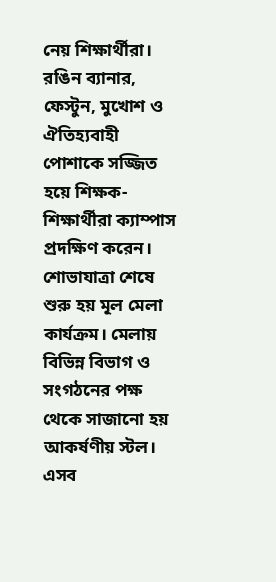নেয় শিক্ষার্থীরা। রঙিন ব্যানার, ফেস্টুন, মুখোশ ও ঐতিহ্যবাহী পোশাকে সজ্জিত হয়ে শিক্ষক-শিক্ষার্থীরা ক্যাম্পাস প্রদক্ষিণ করেন। শোভাযাত্রা শেষে শুরু হয় মূল মেলা কার্যক্রম। মেলায় বিভিন্ন বিভাগ ও সংগঠনের পক্ষ থেকে সাজানো হয় আকর্ষণীয় স্টল। এসব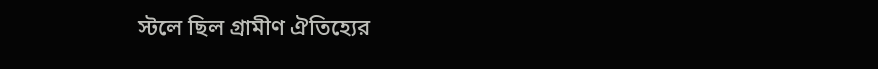স্টলে ছিল গ্রামীণ ঐতিহ্যের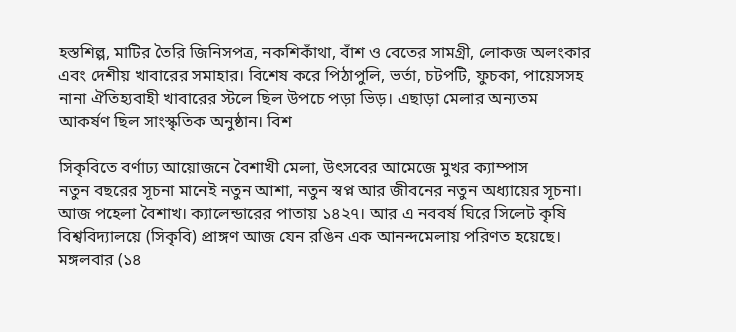হস্তশিল্প, মাটির তৈরি জিনিসপত্র, নকশিকাঁথা, বাঁশ ও বেতের সামগ্রী, লোকজ অলংকার এবং দেশীয় খাবারের সমাহার। বিশেষ করে পিঠাপুলি, ভর্তা, চটপটি, ফুচকা, পায়েসসহ নানা ঐতিহ্যবাহী খাবারের স্টলে ছিল উপচে পড়া ভিড়। এছাড়া মেলার অন্যতম আকর্ষণ ছিল সাংস্কৃতিক অনুষ্ঠান। বিশ

সিকৃবিতে বর্ণাঢ্য আয়োজনে বৈশাখী মেলা, উৎসবের আমেজে মুখর ক্যাম্পাস
নতুন বছরের সূচনা মানেই নতুন আশা, নতুন স্বপ্ন আর জীবনের নতুন অধ্যায়ের সূচনা। আজ পহেলা বৈশাখ। ক্যালেন্ডারের পাতায় ১৪২৭। আর এ নববর্ষ ঘিরে সিলেট কৃষি বিশ্ববিদ্যালয়ে (সিকৃবি) প্রাঙ্গণ আজ যেন রঙিন এক আনন্দমেলায় পরিণত হয়েছে। মঙ্গলবার (১৪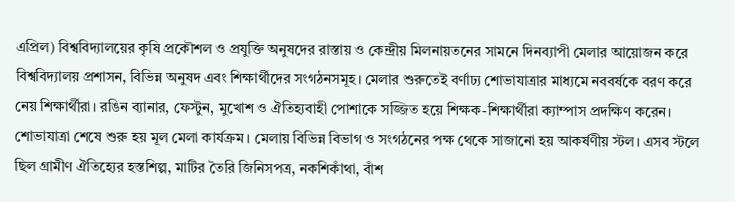এপ্রিল) বিশ্ববিদ্যালয়ের কৃষি প্রকৌশল ও প্রযুক্তি অনুষদের রাস্তায় ও কেন্দ্রীয় মিলনায়তনের সামনে দিনব্যাপী মেলার আয়োজন করে বিশ্ববিদ্যালয় প্রশাসন, বিভিন্ন অনুষদ এবং শিক্ষার্থীদের সংগঠনসমূহ। মেলার শুরুতেই বর্ণাঢ্য শোভাযাত্রার মাধ্যমে নববর্ষকে বরণ করে নেয় শিক্ষার্থীরা। রঙিন ব্যানার, ফেস্টুন, মুখোশ ও ঐতিহ্যবাহী পোশাকে সজ্জিত হয়ে শিক্ষক-শিক্ষার্থীরা ক্যাম্পাস প্রদক্ষিণ করেন। শোভাযাত্রা শেষে শুরু হয় মূল মেলা কার্যক্রম। মেলায় বিভিন্ন বিভাগ ও সংগঠনের পক্ষ থেকে সাজানো হয় আকর্ষণীয় স্টল। এসব স্টলে ছিল গ্রামীণ ঐতিহ্যের হস্তশিল্প, মাটির তৈরি জিনিসপত্র, নকশিকাঁথা, বাঁশ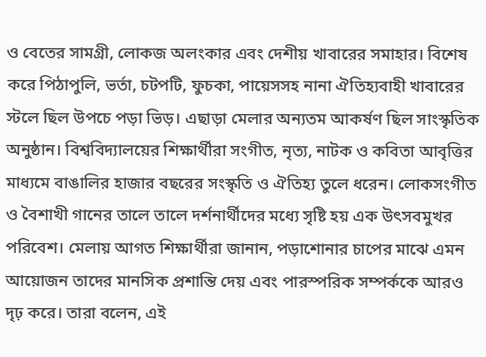ও বেতের সামগ্রী, লোকজ অলংকার এবং দেশীয় খাবারের সমাহার। বিশেষ করে পিঠাপুলি, ভর্তা, চটপটি, ফুচকা, পায়েসসহ নানা ঐতিহ্যবাহী খাবারের স্টলে ছিল উপচে পড়া ভিড়। এছাড়া মেলার অন্যতম আকর্ষণ ছিল সাংস্কৃতিক অনুষ্ঠান। বিশ্ববিদ্যালয়ের শিক্ষার্থীরা সংগীত, নৃত্য, নাটক ও কবিতা আবৃত্তির মাধ্যমে বাঙালির হাজার বছরের সংস্কৃতি ও ঐতিহ্য তুলে ধরেন। লোকসংগীত ও বৈশাখী গানের তালে তালে দর্শনার্থীদের মধ্যে সৃষ্টি হয় এক উৎসবমুখর পরিবেশ। মেলায় আগত শিক্ষার্থীরা জানান, পড়াশোনার চাপের মাঝে এমন আয়োজন তাদের মানসিক প্রশান্তি দেয় এবং পারস্পরিক সম্পর্ককে আরও দৃঢ় করে। তারা বলেন, এই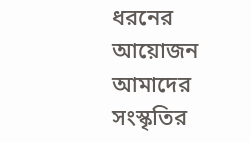ধরনের আয়োজন আমাদের সংস্কৃতির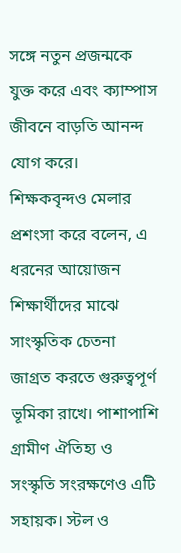সঙ্গে নতুন প্রজন্মকে যুক্ত করে এবং ক্যাম্পাস জীবনে বাড়তি আনন্দ যোগ করে। শিক্ষকবৃন্দও মেলার প্রশংসা করে বলেন, এ ধরনের আয়োজন শিক্ষার্থীদের মাঝে সাংস্কৃতিক চেতনা জাগ্রত করতে গুরুত্বপূর্ণ ভূমিকা রাখে। পাশাপাশি গ্রামীণ ঐতিহ্য ও সংস্কৃতি সংরক্ষণেও এটি সহায়ক। স্টল ও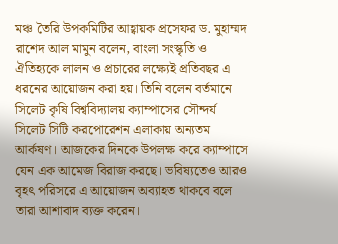মঞ্চ তৈরি উপকমিটির আহ্বায়ক প্রসেফর ড. মুহাম্মদ রাশেদ আল মামুন বলেন, বাংলা সংস্কৃতি ও ঐতিহ্যকে লালন ও প্রচারের লক্ষ্যেই প্রতিবছর এ ধরনের আয়োজন করা হয়। তিনি বলেন বর্তমানে সিলেট কৃষি বিশ্ববিদ্যালয় ক্যাম্পাসের সৌন্দর্য সিলেট সিটি করপোরেশন এলাকায় অন্যতম আর্কষণ। আজকের দিনকে উপলক্ষ করে ক্যাম্পাসে যেন এক আমেজ বিরাজ করছে। ভবিষ্যতেও আরও বৃহৎ পরিসরে এ আয়োজন অব্যাহত থাকবে বলে তারা আশাবাদ ব্যক্ত করেন।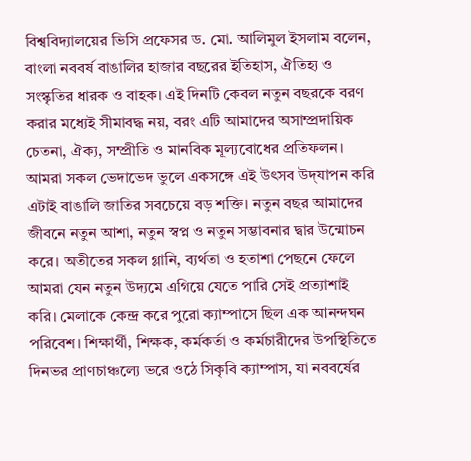বিশ্ববিদ্যালয়ের ভিসি প্রফেসর ড. মো. আলিমুল ইসলাম বলেন, বাংলা নববর্ষ বাঙালির হাজার বছরের ইতিহাস, ঐতিহ্য ও সংস্কৃতির ধারক ও বাহক। এই দিনটি কেবল নতুন বছরকে বরণ করার মধ্যেই সীমাবদ্ধ নয়, বরং এটি আমাদের অসাম্প্রদায়িক চেতনা, ঐক্য, সম্প্রীতি ও মানবিক মূল্যবোধের প্রতিফলন। আমরা সকল ভেদাভেদ ভুলে একসঙ্গে এই উৎসব উদ্‌যাপন করি এটাই বাঙালি জাতির সবচেয়ে বড় শক্তি। নতুন বছর আমাদের জীবনে নতুন আশা, নতুন স্বপ্ন ও নতুন সম্ভাবনার দ্বার উন্মোচন করে। অতীতের সকল গ্লানি, ব্যর্থতা ও হতাশা পেছনে ফেলে আমরা যেন নতুন উদ্যমে এগিয়ে যেতে পারি সেই প্রত্যাশাই করি। মেলাকে কেন্দ্র করে পুরো ক্যাম্পাসে ছিল এক আনন্দঘন পরিবেশ। শিক্ষার্থী, শিক্ষক, কর্মকর্তা ও কর্মচারীদের উপস্থিতিতে দিনভর প্রাণচাঞ্চল্যে ভরে ওঠে সিকৃবি ক্যাম্পাস, যা নববর্ষের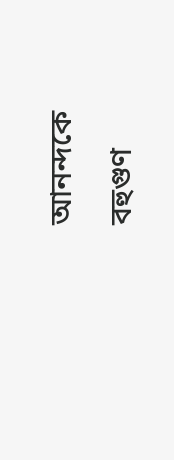আনন্দকে বহুগুণ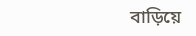বাড়িয়ে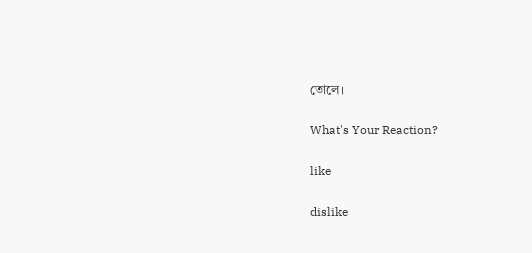তোলে।

What's Your Reaction?

like

dislike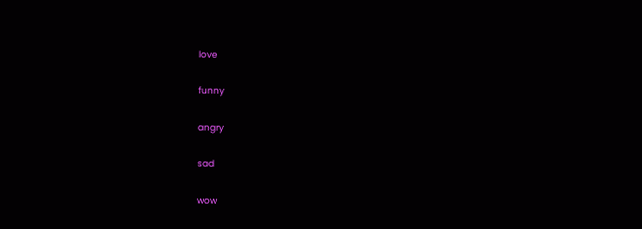love

funny

angry

sad

wow